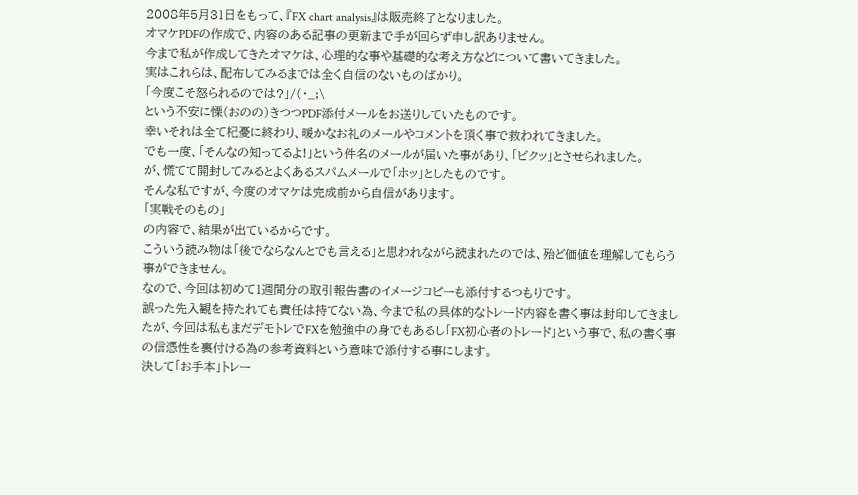2008年5月31日をもって、『FX chart analysis』は販売終了となりました。
オマケPDFの作成で、内容のある記事の更新まで手が回らず申し訳ありません。
今まで私が作成してきたオマケは、心理的な事や基礎的な考え方などについて書いてきました。
実はこれらは、配布してみるまでは全く自信のないものばかり。
「今度こそ怒られるのでは?」/(・_;\
という不安に慄(おのの)きつつPDF添付メールをお送りしていたものです。
幸いそれは全て杞憂に終わり、暖かなお礼のメールやコメントを頂く事で救われてきました。
でも一度、「そんなの知ってるよ!」という件名のメールが届いた事があり、「ビクッ」とさせられました。
が、慌てて開封してみるとよくあるスパムメールで「ホッ」としたものです。
そんな私ですが、今度のオマケは完成前から自信があります。
「実戦そのもの」
の内容で、結果が出ているからです。
こういう読み物は「後でならなんとでも言える」と思われながら読まれたのでは、殆ど価値を理解してもらう事ができません。
なので、今回は初めて1週間分の取引報告書のイメージコピーも添付するつもりです。
誤った先入観を持たれても責任は持てない為、今まで私の具体的なトレード内容を書く事は封印してきましたが、今回は私もまだデモトレでFXを勉強中の身でもあるし「FX初心者のトレード」という事で、私の書く事の信憑性を裏付ける為の参考資料という意味で添付する事にします。
決して「お手本」トレー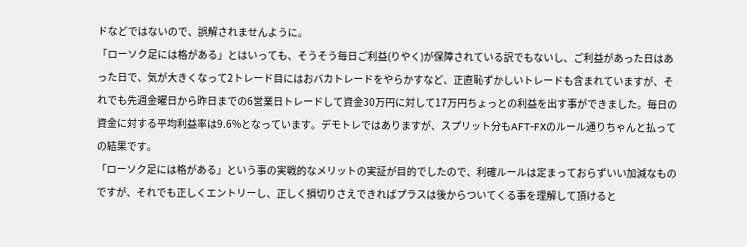ドなどではないので、誤解されませんように。
「ローソク足には格がある」とはいっても、そうそう毎日ご利益(りやく)が保障されている訳でもないし、ご利益があった日はあった日で、気が大きくなって2トレード目にはおバカトレードをやらかすなど、正直恥ずかしいトレードも含まれていますが、それでも先週金曜日から昨日までの6営業日トレードして資金30万円に対して17万円ちょっとの利益を出す事ができました。毎日の資金に対する平均利益率は9.6%となっています。デモトレではありますが、スプリット分もAFT-FXのルール通りちゃんと払っての結果です。
「ローソク足には格がある」という事の実戦的なメリットの実証が目的でしたので、利確ルールは定まっておらずいい加減なものですが、それでも正しくエントリーし、正しく損切りさえできればプラスは後からついてくる事を理解して頂けると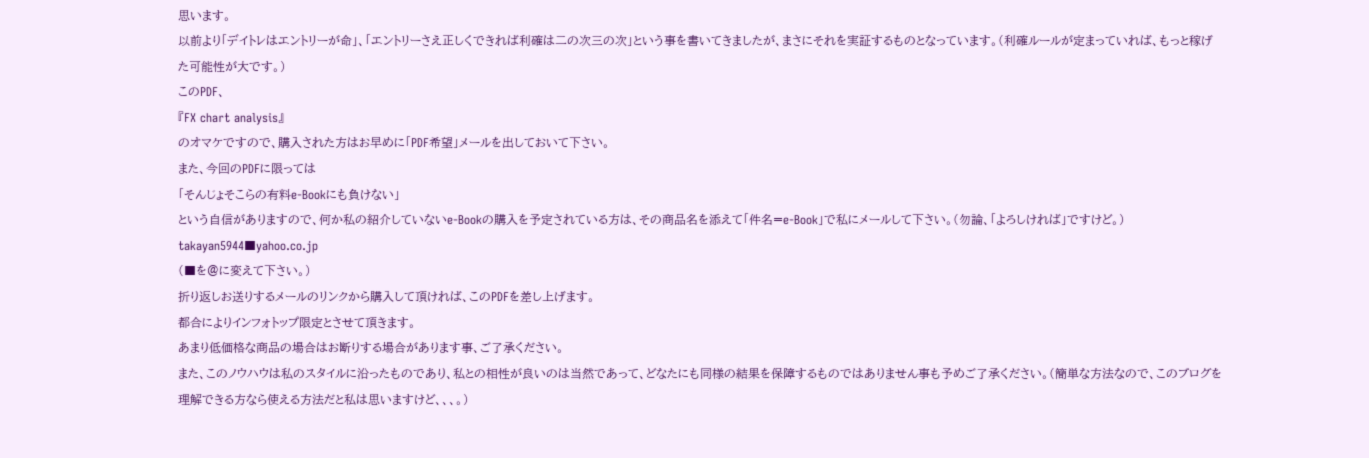思います。
以前より「デイトレはエントリーが命」、「エントリーさえ正しくできれば利確は二の次三の次」という事を書いてきましたが、まさにそれを実証するものとなっています。(利確ルールが定まっていれば、もっと稼げた可能性が大です。)
このPDF、
『FX chart analysis』
のオマケですので、購入された方はお早めに「PDF希望」メールを出しておいて下さい。
また、今回のPDFに限っては
「そんじょそこらの有料e-Bookにも負けない」
という自信がありますので、何か私の紹介していないe-Bookの購入を予定されている方は、その商品名を添えて「件名=e-Book」で私にメールして下さい。(勿論、「よろしければ」ですけど。)
takayan5944■yahoo.co.jp
(■を@に変えて下さい。)
折り返しお送りするメールのリンクから購入して頂ければ、このPDFを差し上げます。
都合によりインフォトップ限定とさせて頂きます。
あまり低価格な商品の場合はお断りする場合があります事、ご了承ください。
また、このノウハウは私のスタイルに沿ったものであり、私との相性が良いのは当然であって、どなたにも同様の結果を保障するものではありません事も予めご了承ください。(簡単な方法なので、このブログを理解できる方なら使える方法だと私は思いますけど、、、。)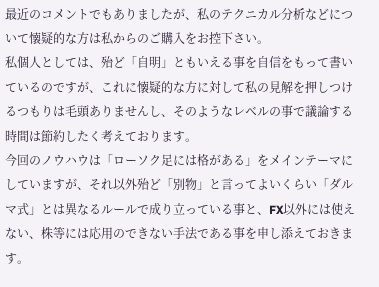最近のコメントでもありましたが、私のテクニカル分析などについて懐疑的な方は私からのご購入をお控下さい。
私個人としては、殆ど「自明」ともいえる事を自信をもって書いているのですが、これに懐疑的な方に対して私の見解を押しつけるつもりは毛頭ありませんし、そのようなレベルの事で議論する時間は節約したく考えております。
今回のノウハウは「ローソク足には格がある」をメインテーマにしていますが、それ以外殆ど「別物」と言ってよいくらい「ダルマ式」とは異なるルールで成り立っている事と、FX以外には使えない、株等には応用のできない手法である事を申し添えておきます。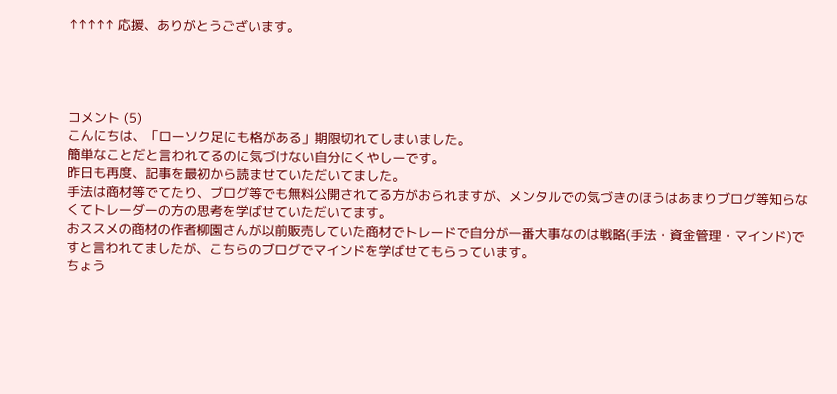↑↑↑↑↑ 応援、ありがとうございます。




コメント (5)
こんにちは、「ローソク足にも格がある」期限切れてしまいました。
簡単なことだと言われてるのに気づけない自分にくやしーです。
昨日も再度、記事を最初から読ませていただいてました。
手法は商材等でてたり、ブログ等でも無料公開されてる方がおられますが、メンタルでの気づきのほうはあまりブログ等知らなくてトレーダーの方の思考を学ばせていただいてます。
おススメの商材の作者柳園さんが以前販売していた商材でトレードで自分が一番大事なのは戦略(手法・資金管理・マインド)ですと言われてましたが、こちらのブログでマインドを学ばせてもらっています。
ちょう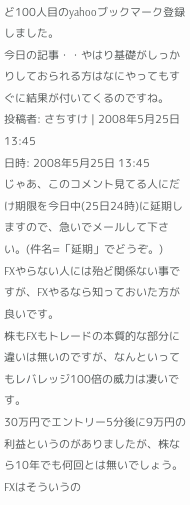ど100人目のyahooブックマーク登録しました。
今日の記事・・やはり基礎がしっかりしておられる方はなにやってもすぐに結果が付いてくるのですね。
投稿者: さちすけ | 2008年5月25日 13:45
日時: 2008年5月25日 13:45
じゃあ、このコメント見てる人にだけ期限を今日中(25日24時)に延期しますので、急いでメールして下さい。(件名=「延期」でどうぞ。)
FXやらない人には殆ど関係ない事ですが、FXやるなら知っておいた方が良いです。
株もFXもトレードの本質的な部分に違いは無いのですが、なんといってもレバレッジ100倍の威力は凄いです。
30万円でエントリー5分後に9万円の利益というのがありましたが、株なら10年でも何回とは無いでしょう。FXはそういうの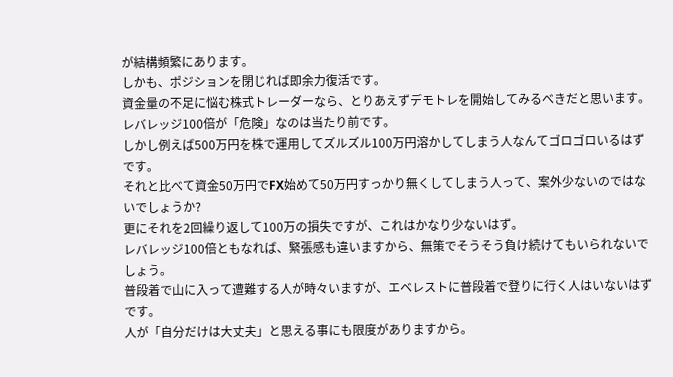が結構頻繁にあります。
しかも、ポジションを閉じれば即余力復活です。
資金量の不足に悩む株式トレーダーなら、とりあえずデモトレを開始してみるべきだと思います。
レバレッジ100倍が「危険」なのは当たり前です。
しかし例えば500万円を株で運用してズルズル100万円溶かしてしまう人なんてゴロゴロいるはずです。
それと比べて資金50万円でFX始めて50万円すっかり無くしてしまう人って、案外少ないのではないでしょうか?
更にそれを2回繰り返して100万の損失ですが、これはかなり少ないはず。
レバレッジ100倍ともなれば、緊張感も違いますから、無策でそうそう負け続けてもいられないでしょう。
普段着で山に入って遭難する人が時々いますが、エベレストに普段着で登りに行く人はいないはずです。
人が「自分だけは大丈夫」と思える事にも限度がありますから。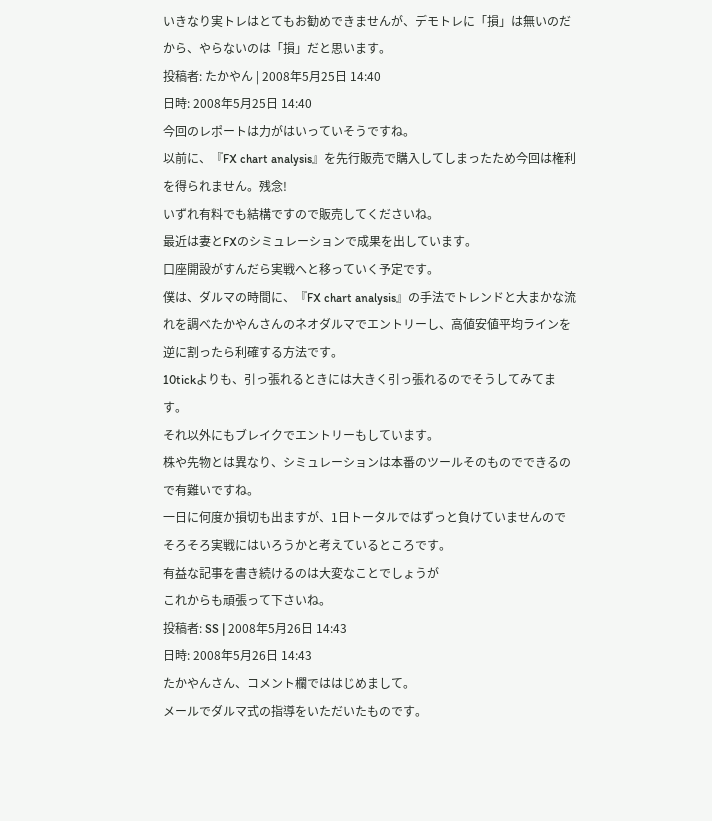いきなり実トレはとてもお勧めできませんが、デモトレに「損」は無いのだから、やらないのは「損」だと思います。
投稿者: たかやん | 2008年5月25日 14:40
日時: 2008年5月25日 14:40
今回のレポートは力がはいっていそうですね。
以前に、『FX chart analysis』を先行販売で購入してしまったため今回は権利を得られません。残念!
いずれ有料でも結構ですので販売してくださいね。
最近は妻とFXのシミュレーションで成果を出しています。
口座開設がすんだら実戦へと移っていく予定です。
僕は、ダルマの時間に、『FX chart analysis』の手法でトレンドと大まかな流れを調べたかやんさんのネオダルマでエントリーし、高値安値平均ラインを逆に割ったら利確する方法です。
10tickよりも、引っ張れるときには大きく引っ張れるのでそうしてみてます。
それ以外にもブレイクでエントリーもしています。
株や先物とは異なり、シミュレーションは本番のツールそのものでできるので有難いですね。
一日に何度か損切も出ますが、1日トータルではずっと負けていませんので
そろそろ実戦にはいろうかと考えているところです。
有益な記事を書き続けるのは大変なことでしょうが
これからも頑張って下さいね。
投稿者: SS | 2008年5月26日 14:43
日時: 2008年5月26日 14:43
たかやんさん、コメント欄でははじめまして。
メールでダルマ式の指導をいただいたものです。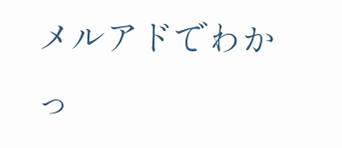メルアドでわかっ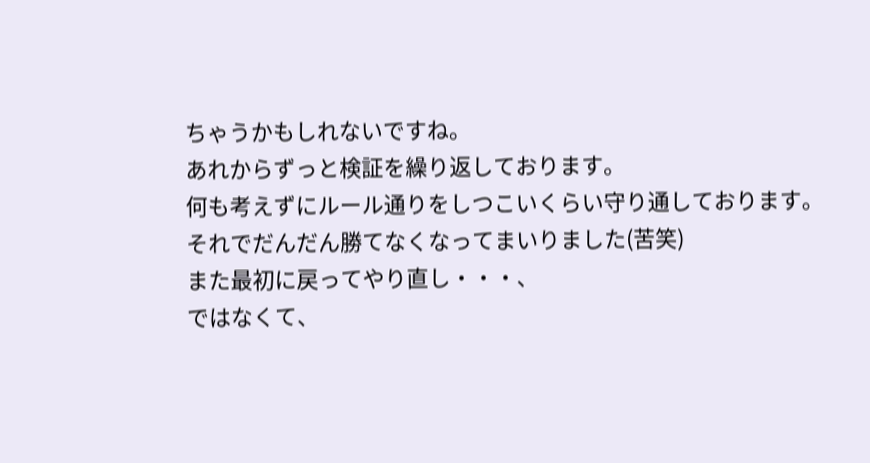ちゃうかもしれないですね。
あれからずっと検証を繰り返しております。
何も考えずにルール通りをしつこいくらい守り通しております。
それでだんだん勝てなくなってまいりました(苦笑)
また最初に戻ってやり直し・・・、
ではなくて、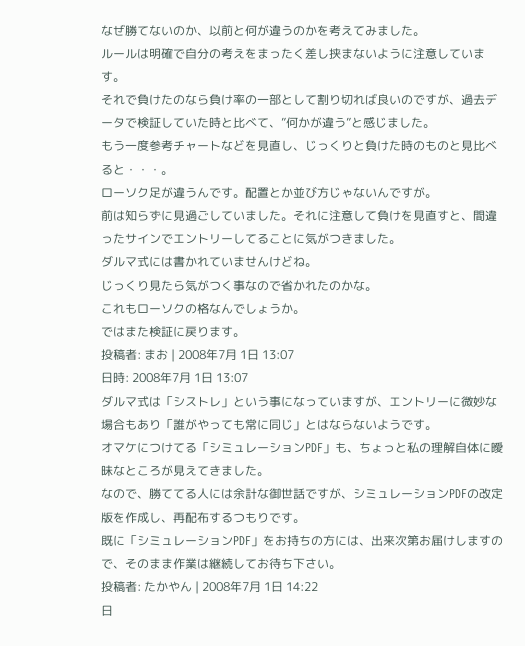なぜ勝てないのか、以前と何が違うのかを考えてみました。
ルールは明確で自分の考えをまったく差し挟まないように注意しています。
それで負けたのなら負け率の一部として割り切れば良いのですが、過去データで検証していた時と比べて、”何かが違う”と感じました。
もう一度参考チャートなどを見直し、じっくりと負けた時のものと見比べると・・・。
ローソク足が違うんです。配置とか並び方じゃないんですが。
前は知らずに見過ごしていました。それに注意して負けを見直すと、間違ったサインでエントリーしてることに気がつきました。
ダルマ式には書かれていませんけどね。
じっくり見たら気がつく事なので省かれたのかな。
これもローソクの格なんでしょうか。
ではまた検証に戻ります。
投稿者: まお | 2008年7月 1日 13:07
日時: 2008年7月 1日 13:07
ダルマ式は「シストレ」という事になっていますが、エントリーに微妙な場合もあり「誰がやっても常に同じ」とはならないようです。
オマケにつけてる「シミュレーションPDF」も、ちょっと私の理解自体に曖昧なところが見えてきました。
なので、勝ててる人には余計な御世話ですが、シミュレーションPDFの改定版を作成し、再配布するつもりです。
既に「シミュレーションPDF」をお持ちの方には、出来次第お届けしますので、そのまま作業は継続してお待ち下さい。
投稿者: たかやん | 2008年7月 1日 14:22
日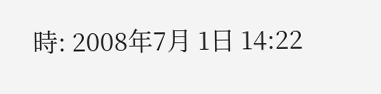時: 2008年7月 1日 14:22